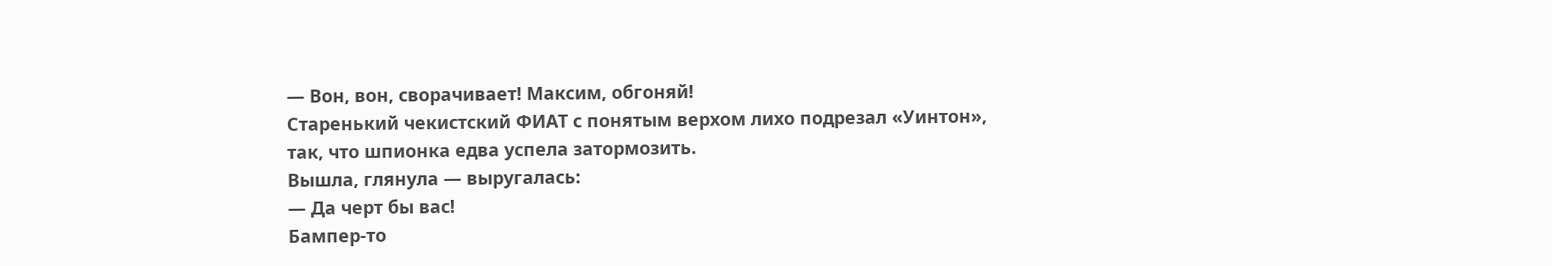— Вон, вон, сворачивает! Максим, обгоняй!
Старенький чекистский ФИАТ с понятым верхом лихо подрезал «Уинтон», так, что шпионка едва успела затормозить.
Вышла, глянула — выругалась:
— Да черт бы вас!
Бампер-то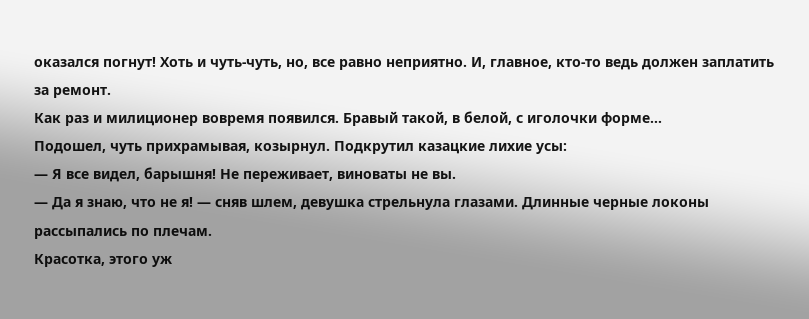оказался погнут! Хоть и чуть-чуть, но, все равно неприятно. И, главное, кто-то ведь должен заплатить за ремонт.
Как раз и милиционер вовремя появился. Бравый такой, в белой, с иголочки форме…
Подошел, чуть прихрамывая, козырнул. Подкрутил казацкие лихие усы:
— Я все видел, барышня! Не переживает, виноваты не вы.
— Да я знаю, что не я! — сняв шлем, девушка стрельнула глазами. Длинные черные локоны рассыпались по плечам.
Красотка, этого уж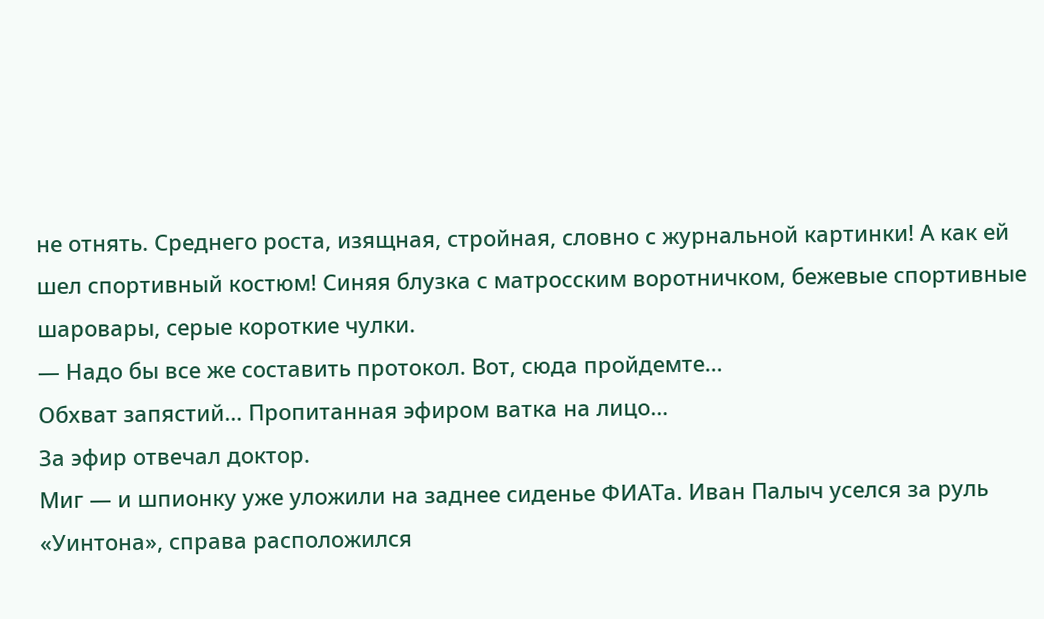не отнять. Среднего роста, изящная, стройная, словно с журнальной картинки! А как ей шел спортивный костюм! Синяя блузка с матросским воротничком, бежевые спортивные шаровары, серые короткие чулки.
— Надо бы все же составить протокол. Вот, сюда пройдемте…
Обхват запястий… Пропитанная эфиром ватка на лицо…
За эфир отвечал доктор.
Миг — и шпионку уже уложили на заднее сиденье ФИАТа. Иван Палыч уселся за руль «Уинтона», справа расположился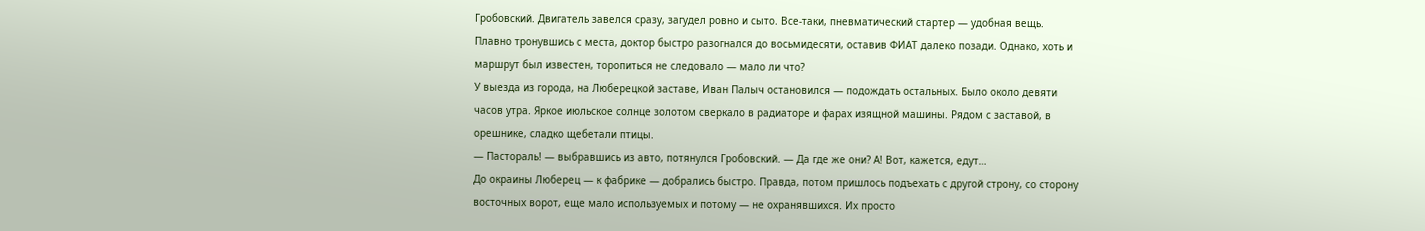Гробовский. Двигатель завелся сразу, загудел ровно и сыто. Все-таки, пневматический стартер — удобная вещь.
Плавно тронувшись с места, доктор быстро разогнался до восьмидесяти, оставив ФИАТ далеко позади. Однако, хоть и маршрут был известен, торопиться не следовало — мало ли что?
У выезда из города, на Люберецкой заставе, Иван Палыч остановился — подождать остальных. Было около девяти часов утра. Яркое июльское солнце золотом сверкало в радиаторе и фарах изящной машины. Рядом с заставой, в орешнике, сладко щебетали птицы.
— Пастораль! — выбравшись из авто, потянулся Гробовский. — Да где же они? А! Вот, кажется, едут…
До окраины Люберец — к фабрике — добрались быстро. Правда, потом пришлось подъехать с другой строну, со сторону восточных ворот, еще мало используемых и потому — не охранявшихся. Их просто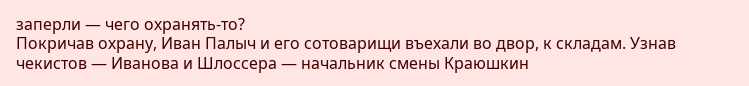заперли — чего охранять-то?
Покричав охрану, Иван Палыч и его сотоварищи въехали во двор, к складам. Узнав чекистов — Иванова и Шлоссера — начальник смены Краюшкин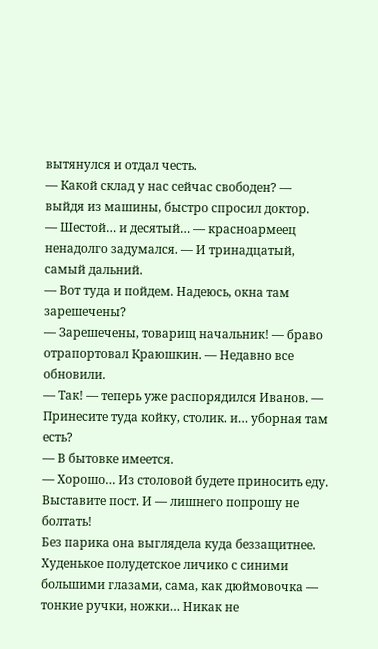вытянулся и отдал честь.
— Какой склад у нас сейчас свободен? — выйдя из машины, быстро спросил доктор.
— Шестой… и десятый… — красноармеец ненадолго задумался. — И тринадцатый, самый дальний.
— Вот туда и пойдем. Надеюсь, окна там зарешечены?
— Зарешечены, товарищ начальник! — браво отрапортовал Краюшкин. — Недавно все обновили.
— Так! — теперь уже распорядился Иванов. — Принесите туда койку, столик. и… уборная там есть?
— В бытовке имеется.
— Хорошо… Из столовой будете приносить еду. Выставите пост. И — лишнего попрошу не болтать!
Без парика она выглядела куда беззащитнее. Худенькое полудетское личико с синими большими глазами, сама, как дюймовочка — тонкие ручки, ножки… Никак не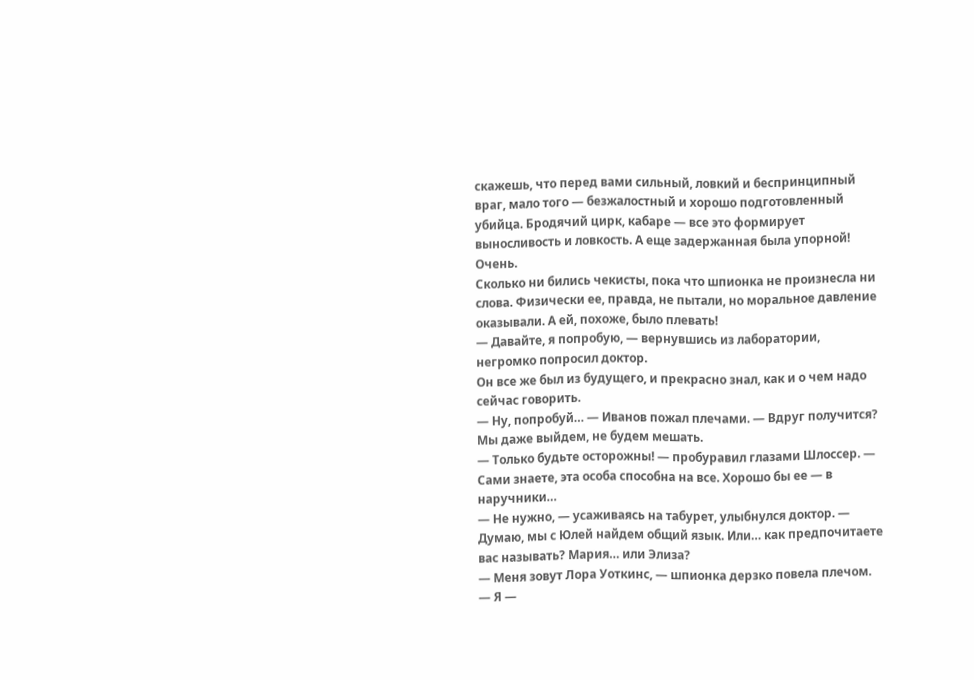скажешь, что перед вами сильный, ловкий и беспринципный враг, мало того — безжалостный и хорошо подготовленный убийца. Бродячий цирк, кабаре — все это формирует выносливость и ловкость. А еще задержанная была упорной! Очень.
Сколько ни бились чекисты, пока что шпионка не произнесла ни слова. Физически ее, правда, не пытали, но моральное давление оказывали. А ей, похоже, было плевать!
— Давайте, я попробую, — вернувшись из лаборатории, негромко попросил доктор.
Он все же был из будущего, и прекрасно знал, как и о чем надо сейчас говорить.
— Ну, попробуй… — Иванов пожал плечами. — Вдруг получится? Мы даже выйдем, не будем мешать.
— Только будьте осторожны! — пробуравил глазами Шлоссер. — Сами знаете, эта особа способна на все. Хорошо бы ее — в наручники…
— Не нужно, — усаживаясь на табурет, улыбнулся доктор. — Думаю, мы с Юлей найдем общий язык. Или… как предпочитаете вас называть? Мария… или Элиза?
— Меня зовут Лора Уоткинс, — шпионка дерзко повела плечом. — Я —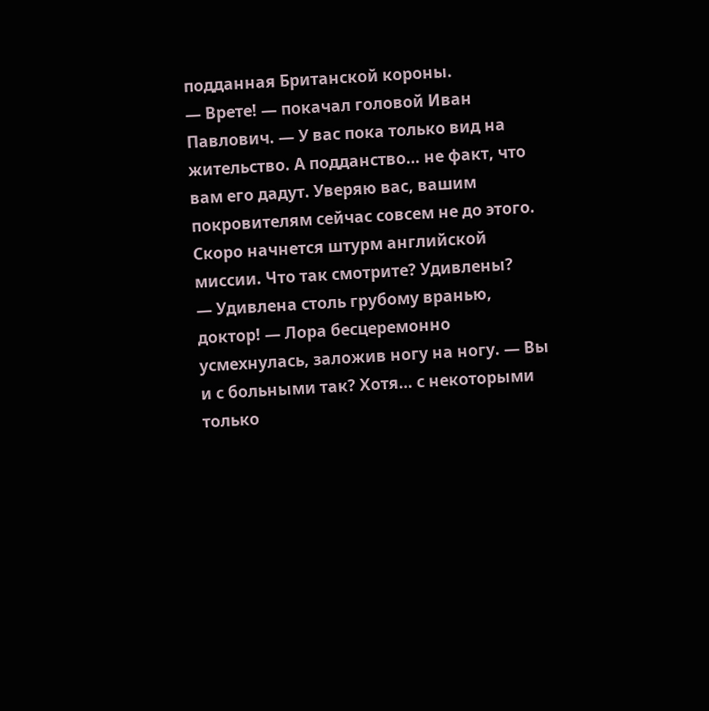подданная Британской короны.
— Врете! — покачал головой Иван Павлович. — У вас пока только вид на жительство. А подданство… не факт, что вам его дадут. Уверяю вас, вашим покровителям сейчас совсем не до этого. Скоро начнется штурм английской миссии. Что так смотрите? Удивлены?
— Удивлена столь грубому вранью, доктор! — Лора бесцеремонно усмехнулась, заложив ногу на ногу. — Вы и с больными так? Хотя… с некоторыми только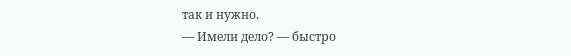так и нужно.
— Имели дело? — быстро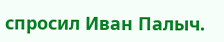спросил Иван Палыч.